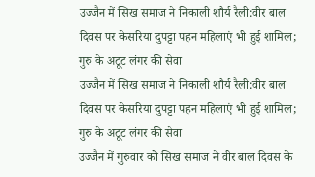उज्जैन में सिख समाज ने निकाली शौर्य रैली:वीर बाल दिवस पर केसरिया दुपट्टा पहन महिलाएं भी हुई शामिल; गुरु के अटूट लंगर की सेवा
उज्जैन में सिख समाज ने निकाली शौर्य रैली:वीर बाल दिवस पर केसरिया दुपट्टा पहन महिलाएं भी हुई शामिल; गुरु के अटूट लंगर की सेवा
उज्जैन में गुरुवार को सिख समाज ने वीर बाल दिवस के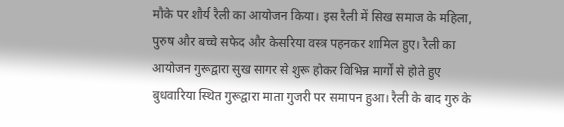मौके पर शौर्य रैली का आयोजन किया। इस रैली में सिख समाज के महिला, पुरुष और बच्चे सफेद और केसरिया वस्त्र पहनकर शामिल हुए। रैली का आयोजन गुरूद्वारा सुख सागर से शुरू होकर विभिन्न मार्गों से होते हुए बुधवारिया स्थित गुरूद्वारा माता गुजरी पर समापन हुआ। रैली के बाद गुरु के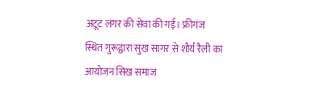अटूट लंगर की सेवा की गई। फ्रीगंज स्थित गुरूद्वारा सुख सागर से शौर्य रैली का आयोजन सिख समाज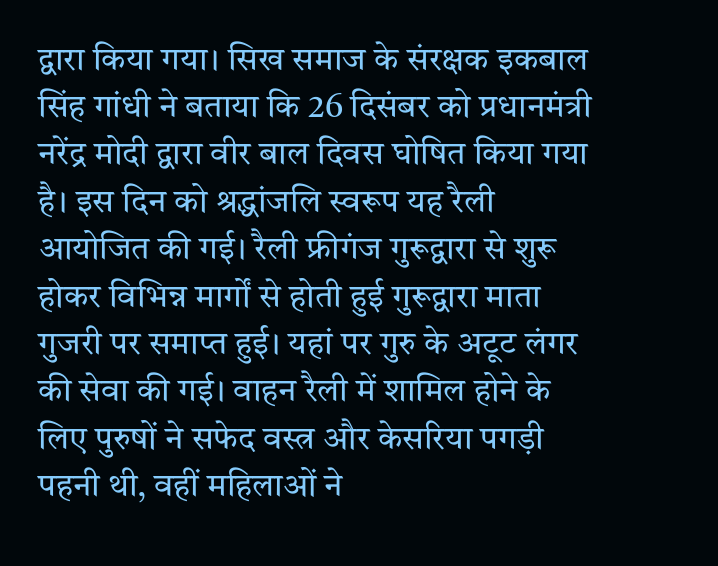द्वारा किया गया। सिख समाज के संरक्षक इकबाल सिंह गांधी ने बताया कि 26 दिसंबर को प्रधानमंत्री नरेंद्र मोदी द्वारा वीर बाल दिवस घोषित किया गया है। इस दिन को श्रद्धांजलि स्वरूप यह रैली आयोजित की गई। रैली फ्रीगंज गुरूद्वारा से शुरू होकर विभिन्न मार्गों से होती हुई गुरूद्वारा माता गुजरी पर समाप्त हुई। यहां पर गुरु के अटूट लंगर की सेवा की गई। वाहन रैली में शामिल होने के लिए पुरुषों ने सफेद वस्त्र और केसरिया पगड़ी पहनी थी, वहीं महिलाओं ने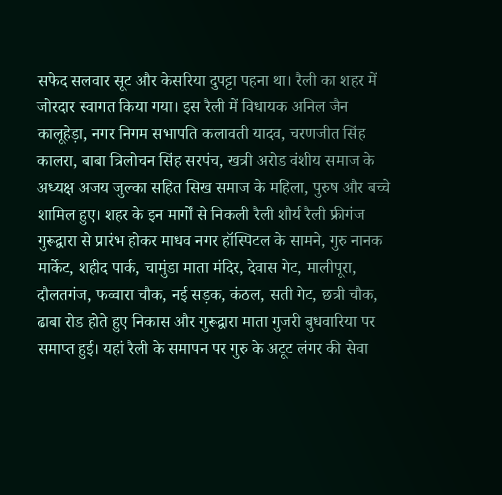सफेद सलवार सूट और केसरिया दुपट्टा पहना था। रैली का शहर में जोरदार स्वागत किया गया। इस रैली में विधायक अनिल जैन कालूहेड़ा, नगर निगम सभापति कलावती यादव, चरणजीत सिंह कालरा, बाबा त्रिलोचन सिंह सरपंच, खत्री अरोड वंशीय समाज के अध्यक्ष अजय जुल्का सहित सिख समाज के महिला, पुरुष और बच्चे शामिल हुए। शहर के इन मार्गों से निकली रैली शौर्य रैली फ्रीगंज गुरूद्वारा से प्रारंभ होकर माधव नगर हॉस्पिटल के सामने, गुरु नानक मार्केट, शहीद पार्क, चामुंडा माता मंदिर, देवास गेट, मालीपूरा, दौलतगंज, फव्वारा चौक, नई सड़क, कंठल, सती गेट, छत्री चौक, ढाबा रोड होते हुए निकास और गुरूद्वारा माता गुजरी बुधवारिया पर समाप्त हुई। यहां रैली के समापन पर गुरु के अटूट लंगर की सेवा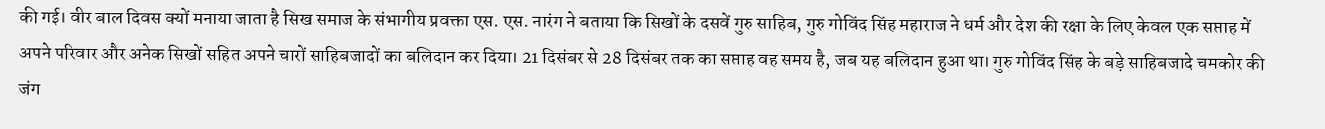की गई। वीर बाल दिवस क्यों मनाया जाता है सिख समाज के संभागीय प्रवक्ता एस. एस. नारंग ने बताया कि सिखों के दसवें गुरु साहिब, गुरु गोविंद सिंह महाराज ने धर्म और देश की रक्षा के लिए केवल एक सप्ताह में अपने परिवार और अनेक सिखों सहित अपने चारों साहिबजादों का बलिदान कर दिया। 21 दिसंबर से 28 दिसंबर तक का सप्ताह वह समय है, जब यह बलिदान हुआ था। गुरु गोविंद सिंह के बड़े साहिबजादे चमकोर की जंग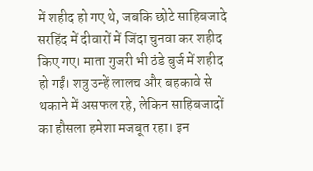में शहीद हो गए थे, जबकि छोटे साहिबजादे सरहिंद में दीवारों में जिंदा चुनवा कर शहीद किए गए। माता गुजरी भी ठंडे बुर्ज में शहीद हो गईं। शत्रु उन्हें लालच और बहकावे से थकाने में असफल रहे, लेकिन साहिबजादों का हौसला हमेशा मजबूत रहा। इन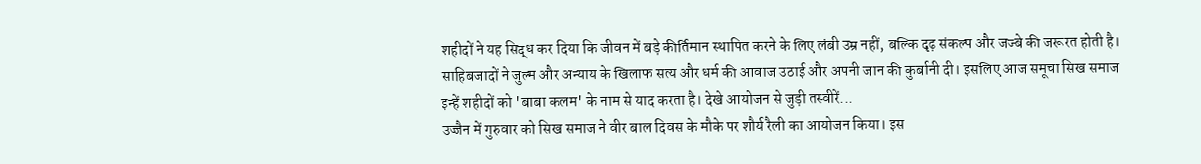शहीदों ने यह सिद्ध कर दिया कि जीवन में बड़े कीर्तिमान स्थापित करने के लिए लंबी उम्र नहीं, बल्कि दृढ़ संकल्प और जज्बे की जरूरत होती है। साहिबजादों ने जुल्म और अन्याय के खिलाफ सत्य और धर्म की आवाज उठाई और अपनी जान की कुर्बानी दी। इसलिए आज समूचा सिख समाज इन्हें शहीदों को 'बाबा कलम' के नाम से याद करता है। देखे आयोजन से जुड़ी तस्वीरें...
उज्जैन में गुरुवार को सिख समाज ने वीर बाल दिवस के मौके पर शौर्य रैली का आयोजन किया। इस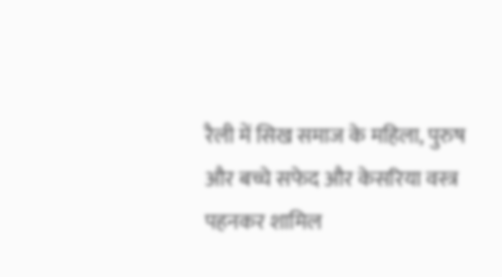रैली में सिख समाज के महिला, पुरुष और बच्चे सफेद और केसरिया वस्त्र पहनकर शामिल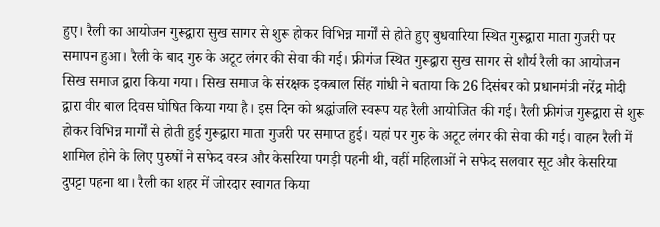हुए। रैली का आयोजन गुरूद्वारा सुख सागर से शुरू होकर विभिन्न मार्गों से होते हुए बुधवारिया स्थित गुरूद्वारा माता गुजरी पर समापन हुआ। रैली के बाद गुरु के अटूट लंगर की सेवा की गई। फ्रीगंज स्थित गुरूद्वारा सुख सागर से शौर्य रैली का आयोजन सिख समाज द्वारा किया गया। सिख समाज के संरक्षक इकबाल सिंह गांधी ने बताया कि 26 दिसंबर को प्रधानमंत्री नरेंद्र मोदी द्वारा वीर बाल दिवस घोषित किया गया है। इस दिन को श्रद्धांजलि स्वरूप यह रैली आयोजित की गई। रैली फ्रीगंज गुरूद्वारा से शुरू होकर विभिन्न मार्गों से होती हुई गुरूद्वारा माता गुजरी पर समाप्त हुई। यहां पर गुरु के अटूट लंगर की सेवा की गई। वाहन रैली में शामिल होने के लिए पुरुषों ने सफेद वस्त्र और केसरिया पगड़ी पहनी थी, वहीं महिलाओं ने सफेद सलवार सूट और केसरिया दुपट्टा पहना था। रैली का शहर में जोरदार स्वागत किया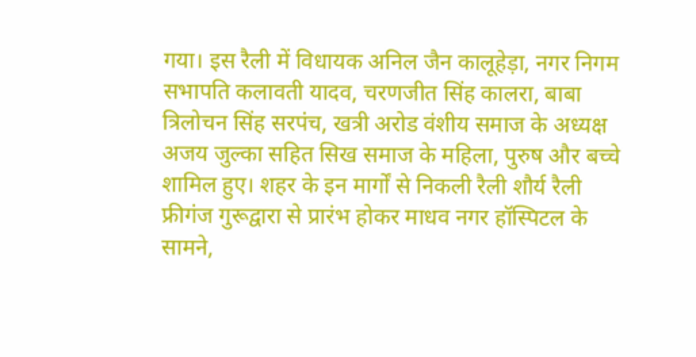गया। इस रैली में विधायक अनिल जैन कालूहेड़ा, नगर निगम सभापति कलावती यादव, चरणजीत सिंह कालरा, बाबा त्रिलोचन सिंह सरपंच, खत्री अरोड वंशीय समाज के अध्यक्ष अजय जुल्का सहित सिख समाज के महिला, पुरुष और बच्चे शामिल हुए। शहर के इन मार्गों से निकली रैली शौर्य रैली फ्रीगंज गुरूद्वारा से प्रारंभ होकर माधव नगर हॉस्पिटल के सामने,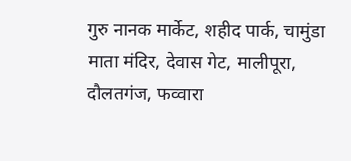गुरु नानक मार्केट, शहीद पार्क, चामुंडा माता मंदिर, देवास गेट, मालीपूरा, दौलतगंज, फव्वारा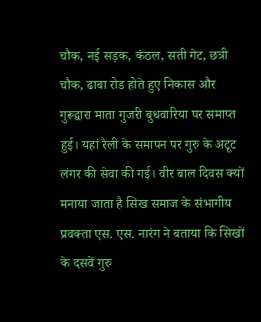चौक, नई सड़क, कंठल, सती गेट, छत्री चौक, ढाबा रोड होते हुए निकास और गुरूद्वारा माता गुजरी बुधवारिया पर समाप्त हुई। यहां रैली के समापन पर गुरु के अटूट लंगर की सेवा की गई। वीर बाल दिवस क्यों मनाया जाता है सिख समाज के संभागीय प्रवक्ता एस. एस. नारंग ने बताया कि सिखों के दसवें गुरु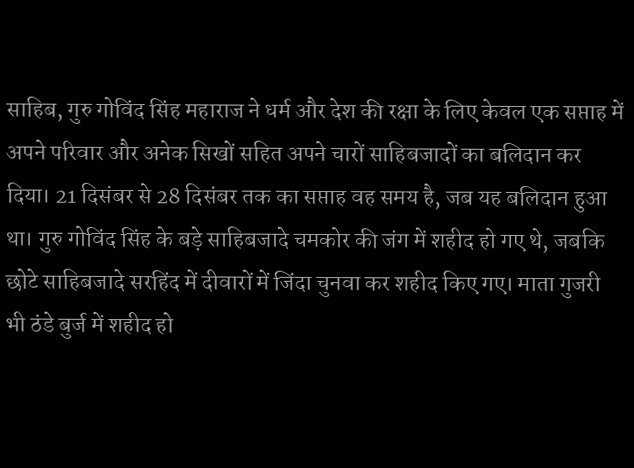साहिब, गुरु गोविंद सिंह महाराज ने धर्म और देश की रक्षा के लिए केवल एक सप्ताह में अपने परिवार और अनेक सिखों सहित अपने चारों साहिबजादों का बलिदान कर दिया। 21 दिसंबर से 28 दिसंबर तक का सप्ताह वह समय है, जब यह बलिदान हुआ था। गुरु गोविंद सिंह के बड़े साहिबजादे चमकोर की जंग में शहीद हो गए थे, जबकि छोटे साहिबजादे सरहिंद में दीवारों में जिंदा चुनवा कर शहीद किए गए। माता गुजरी भी ठंडे बुर्ज में शहीद हो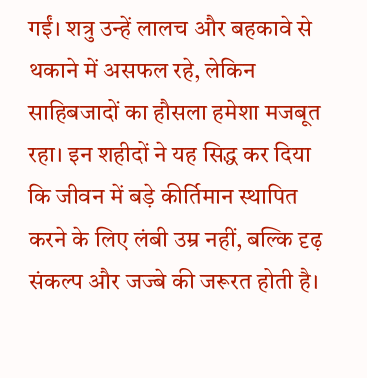गईं। शत्रु उन्हें लालच और बहकावे से थकाने में असफल रहे, लेकिन साहिबजादों का हौसला हमेशा मजबूत रहा। इन शहीदों ने यह सिद्ध कर दिया कि जीवन में बड़े कीर्तिमान स्थापित करने के लिए लंबी उम्र नहीं, बल्कि दृढ़ संकल्प और जज्बे की जरूरत होती है।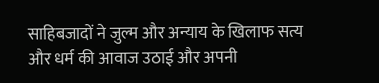साहिबजादों ने जुल्म और अन्याय के खिलाफ सत्य और धर्म की आवाज उठाई और अपनी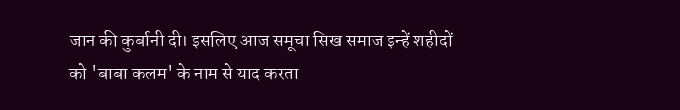जान की कुर्बानी दी। इसलिए आज समूचा सिख समाज इन्हें शहीदों को 'बाबा कलम' के नाम से याद करता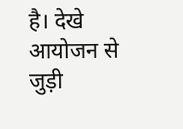है। देखे आयोजन से जुड़ी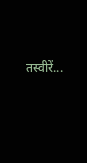तस्वीरें...